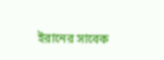ইরানের সাবেক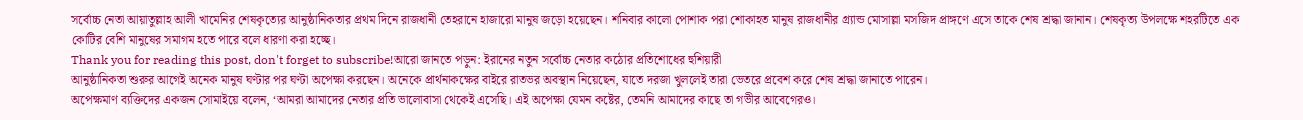সর্বোচ্চ নেতা আয়াতুল্লাহ আলী খামেনির শেষকৃত্যের আনুষ্ঠানিকতার প্রথম দিনে রাজধানী তেহরানে হাজারো মানুষ জড়ো হয়েছেন। শনিবার কালো পোশাক পরা শোকাহত মানুষ রাজধানীর গ্র্যান্ড মোসাল্লা মসজিদ প্রাঙ্গণে এসে তাকে শেষ শ্রদ্ধা জানান। শেষকৃত্য উপলক্ষে শহরটিতে এক কোটির বেশি মানুষের সমাগম হতে পারে বলে ধারণা করা হচ্ছে।
Thank you for reading this post, don't forget to subscribe!আরো জানতে পড়ুন: ইরানের নতুন সর্বোচ্চ নেতার কঠোর প্রতিশোধের হুশিয়ারী
আনুষ্ঠানিকতা শুরুর আগেই অনেক মানুষ ঘণ্টার পর ঘণ্টা অপেক্ষা করছেন। অনেকে প্রার্থনাকক্ষের বাইরে রাতভর অবস্থান নিয়েছেন, যাতে দরজা খুললেই তারা ভেতরে প্রবেশ করে শেষ শ্রদ্ধা জানাতে পারেন।
অপেক্ষমাণ ব্যক্তিদের একজন সোমাইয়ে বলেন, ‘আমরা আমাদের নেতার প্রতি ভালোবাসা থেকেই এসেছি। এই অপেক্ষা যেমন কষ্টের, তেমনি আমাদের কাছে তা গভীর আবেগেরও।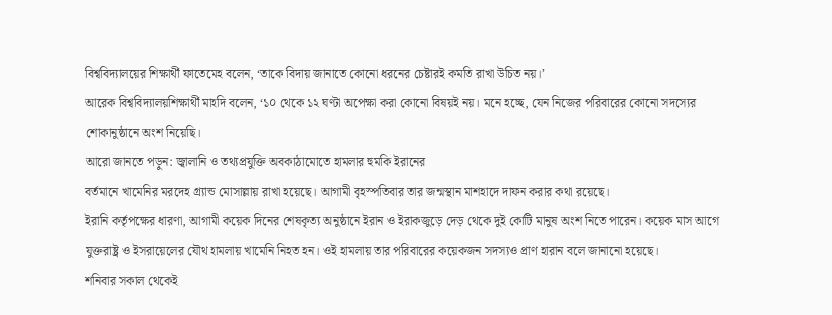বিশ্ববিদ্যালয়ের শিক্ষার্থী ফাতেমেহ বলেন, ‘তাকে বিদায় জানাতে কোনো ধরনের চেষ্টারই কমতি রাখা উচিত নয়।’
আরেক বিশ্ববিদ্যালয়শিক্ষার্থী মাহদি বলেন, ‘১০ থেকে ১২ ঘণ্টা অপেক্ষা করা কোনো বিষয়ই নয়। মনে হচ্ছে, যেন নিজের পরিবারের কোনো সদস্যের শোকানুষ্ঠানে অংশ নিয়েছি।
আরো জানতে পড়ুন: জ্বালানি ও তথ্যপ্রযুক্তি অবকাঠামোতে হামলার হুমকি ইরানের
বর্তমানে খামেনির মরদেহ গ্র্যান্ড মোসাল্লায় রাখা হয়েছে। আগামী বৃহস্পতিবার তার জন্মস্থান মাশহাদে দাফন করার কথা রয়েছে।
ইরানি কর্তৃপক্ষের ধারণা, আগামী কয়েক দিনের শেষকৃত্য অনুষ্ঠানে ইরান ও ইরাকজুড়ে দেড় থেকে দুই কোটি মানুষ অংশ নিতে পারেন। কয়েক মাস আগে যুক্তরাষ্ট্র ও ইসরায়েলের যৌথ হামলায় খামেনি নিহত হন। ওই হামলায় তার পরিবারের কয়েকজন সদস্যও প্রাণ হারান বলে জানানো হয়েছে।
শনিবার সকাল থেকেই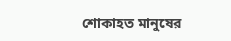শোকাহত মানুষের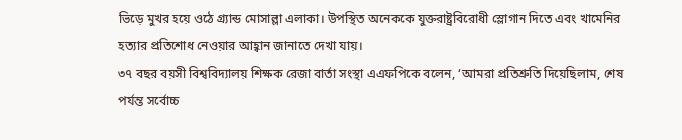ভিড়ে মুখর হয়ে ওঠে গ্র্যান্ড মোসাল্লা এলাকা। উপস্থিত অনেককে যুক্তরাষ্ট্রবিরোধী স্লোগান দিতে এবং খামেনির হত্যার প্রতিশোধ নেওয়ার আহ্বান জানাতে দেখা যায়।
৩৭ বছর বয়সী বিশ্ববিদ্যালয় শিক্ষক রেজা বার্তা সংস্থা এএফপিকে বলেন, ‘আমরা প্রতিশ্রুতি দিয়েছিলাম, শেষ পর্যন্ত সর্বোচ্চ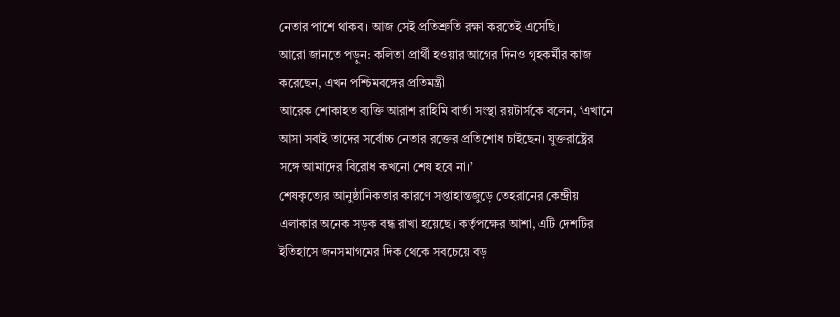নেতার পাশে থাকব। আজ সেই প্রতিশ্রুতি রক্ষা করতেই এসেছি।
আরো জানতে পড়ুন: কলিতা প্রার্থী হওয়ার আগের দিনও গৃহকর্মীর কাজ করেছেন, এখন পশ্চিমবঙ্গের প্রতিমন্ত্রী
আরেক শোকাহত ব্যক্তি আরাশ রাহিমি বার্তা সংস্থা রয়টার্সকে বলেন, ‘এখানে আসা সবাই তাদের সর্বোচ্চ নেতার রক্তের প্রতিশোধ চাইছেন। যুক্তরাষ্ট্রের সঙ্গে আমাদের বিরোধ কখনো শেষ হবে না।’
শেষকৃত্যের আনুষ্ঠানিকতার কারণে সপ্তাহান্তজুড়ে তেহরানের কেন্দ্রীয় এলাকার অনেক সড়ক বন্ধ রাখা হয়েছে। কর্তৃপক্ষের আশা, এটি দেশটির ইতিহাসে জনসমাগমের দিক থেকে সবচেয়ে বড়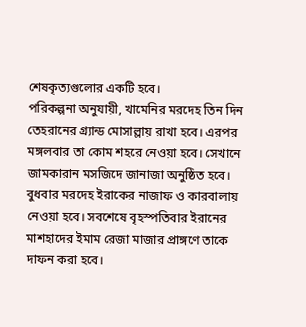শেষকৃত্যগুলোর একটি হবে।
পরিকল্পনা অনুযায়ী, খামেনির মরদেহ তিন দিন তেহরানের গ্র্যান্ড মোসাল্লায় রাখা হবে। এরপর মঙ্গলবার তা কোম শহরে নেওয়া হবে। সেখানে জামকারান মসজিদে জানাজা অনুষ্ঠিত হবে। বুধবার মরদেহ ইরাকের নাজাফ ও কারবালায় নেওয়া হবে। সবশেষে বৃহস্পতিবার ইরানের মাশহাদের ইমাম রেজা মাজার প্রাঙ্গণে তাকে দাফন করা হবে।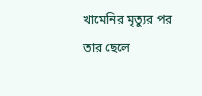খামেনির মৃত্যুর পর তার ছেলে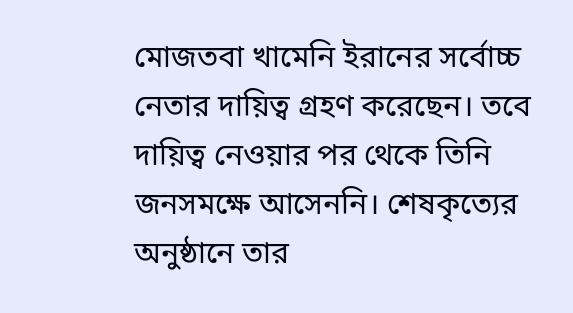মোজতবা খামেনি ইরানের সর্বোচ্চ নেতার দায়িত্ব গ্রহণ করেছেন। তবে দায়িত্ব নেওয়ার পর থেকে তিনি জনসমক্ষে আসেননি। শেষকৃত্যের অনুষ্ঠানে তার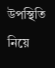উপস্থিতি নিয়ে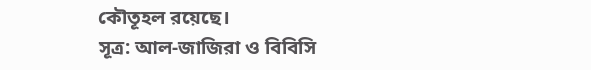কৌতূহল রয়েছে।
সূত্র: আল-জাজিরা ও বিবিসি